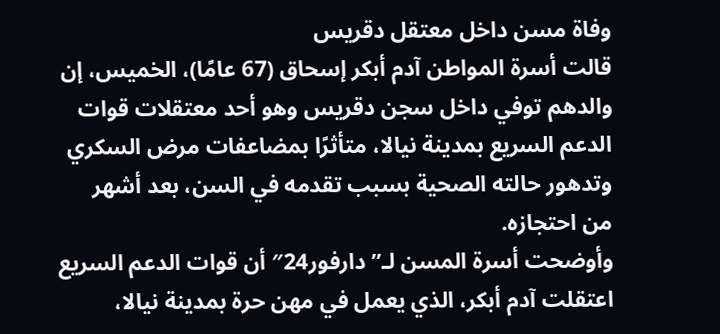وفاة مسن داخل معتقل دقريس
قالت أسرة المواطن آدم أبكر إسحاق (67 عامًا)، الخميس، إن والدهم توفي داخل سجن دقريس وهو أحد معتقلات قوات الدعم السريع بمدينة نيالا، متأثرًا بمضاعفات مرض السكري وتدهور حالته الصحية بسبب تقدمه في السن، بعد أشهر من احتجازه.
وأوضحت أسرة المسن لـ”دارفور24″ أن قوات الدعم السريع اعتقلت آدم أبكر، الذي يعمل في مهن حرة بمدينة نيالا،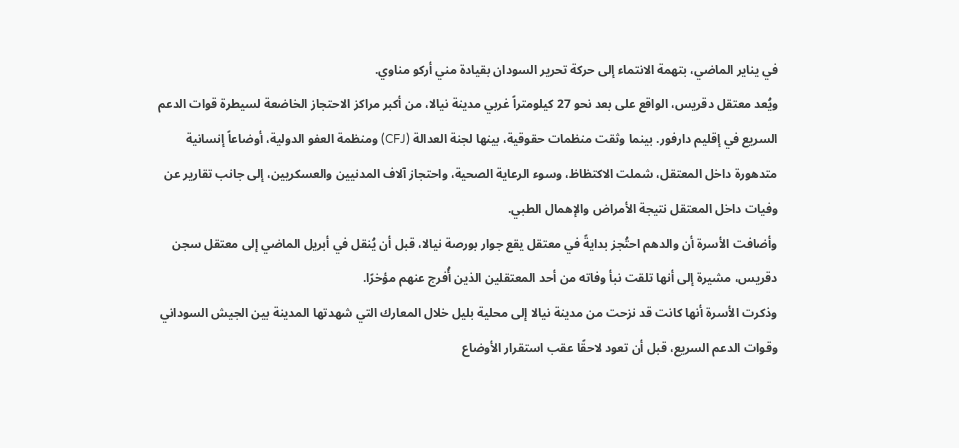في يناير الماضي، بتهمة الانتماء إلى حركة تحرير السودان بقيادة مني أركو مناوي.
ويُعد معتقل دقريس، الواقع على بعد نحو 27 كيلومتراً غربي مدينة نيالا، من أكبر مراكز الاحتجاز الخاضعة لسيطرة قوات الدعم السريع في إقليم دارفور. بينما وثقت منظمات حقوقية، بينها لجنة العدالة (CFJ) ومنظمة العفو الدولية، أوضاعاً إنسانية متدهورة داخل المعتقل، شملت الاكتظاظ، وسوء الرعاية الصحية، واحتجاز آلاف المدنيين والعسكريين، إلى جانب تقارير عن وفيات داخل المعتقل نتيجة الأمراض والإهمال الطبي.
وأضافت الأسرة أن والدهم احتُجز بدايةً في معتقل يقع جوار بورصة نيالا، قبل أن يُنقل في أبريل الماضي إلى معتقل سجن دقريس، مشيرة إلى أنها تلقت نبأ وفاته من أحد المعتقلين الذين أُفرج عنهم مؤخرًا.
وذكرت الأسرة أنها كانت قد نزحت من مدينة نيالا إلى محلية بليل خلال المعارك التي شهدتها المدينة بين الجيش السوداني وقوات الدعم السريع، قبل أن تعود لاحقًا عقب استقرار الأوضاع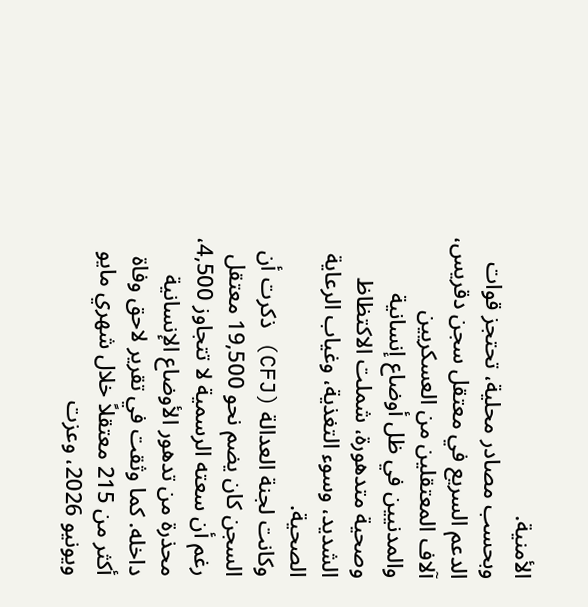الأمنية.
وبحسب مصادر محلية، تحتجز قوات الدعم السريع في معتقل سجن دقريس، آلاف المعتقلين من العسكريين والمدنيين في ظل أوضاع إنسانية وصحية متدهورة، شملت الاكتظاظ الشديد، وسوء التغذية، وغياب الرعاية الصحية.
وكانت لجنة العدالة (CFJ) ذكرت أن السجن كان يضم نحو 19,500 معتقل رغم أن سعته الرسمية لا تتجاوز 4,500، محذرة من تدهور الأوضاع الإنسانية داخله. كما وثقت في تقرير لاحق وفاة أكثر من 215 معتقلاً خلال شهري مايو ويونيو 2026، وعزت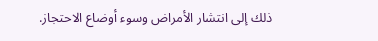ذلك إلى انتشار الأمراض وسوء أوضاع الاحتجاز.